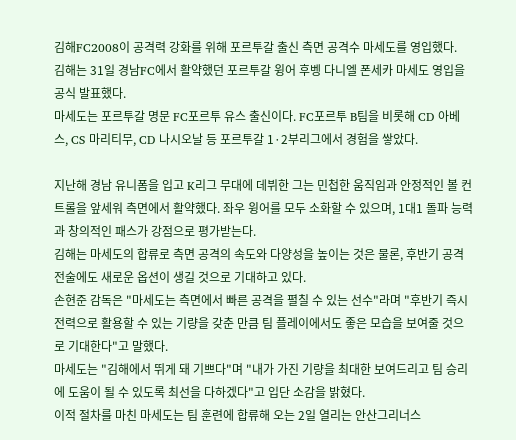김해FC2008이 공격력 강화를 위해 포르투갈 출신 측면 공격수 마세도를 영입했다.
김해는 31일 경남FC에서 활약했던 포르투갈 윙어 후벵 다니엘 폰세카 마세도 영입을 공식 발표했다.
마세도는 포르투갈 명문 FC포르투 유스 출신이다. FC포르투 B팀을 비롯해 CD 아베스, CS 마리티무, CD 나시오날 등 포르투갈 1·2부리그에서 경험을 쌓았다.

지난해 경남 유니폼을 입고 K리그 무대에 데뷔한 그는 민첩한 움직임과 안정적인 볼 컨트롤을 앞세워 측면에서 활약했다. 좌우 윙어를 모두 소화할 수 있으며, 1대1 돌파 능력과 창의적인 패스가 강점으로 평가받는다.
김해는 마세도의 합류로 측면 공격의 속도와 다양성을 높이는 것은 물론, 후반기 공격 전술에도 새로운 옵션이 생길 것으로 기대하고 있다.
손현준 감독은 "마세도는 측면에서 빠른 공격을 펼칠 수 있는 선수"라며 "후반기 즉시 전력으로 활용할 수 있는 기량을 갖춘 만큼 팀 플레이에서도 좋은 모습을 보여줄 것으로 기대한다"고 말했다.
마세도는 "김해에서 뛰게 돼 기쁘다"며 "내가 가진 기량을 최대한 보여드리고 팀 승리에 도움이 될 수 있도록 최선을 다하겠다"고 입단 소감을 밝혔다.
이적 절차를 마친 마세도는 팀 훈련에 합류해 오는 2일 열리는 안산그리너스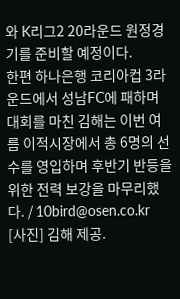와 K리그2 20라운드 원정경기를 준비할 예정이다.
한편 하나은행 코리아컵 3라운드에서 성남FC에 패하며 대회를 마친 김해는 이번 여름 이적시장에서 총 6명의 선수를 영입하며 후반기 반등을 위한 전력 보강을 마무리했다. / 10bird@osen.co.kr
[사진] 김해 제공.